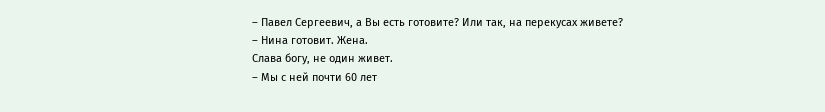– Павел Сергеевич, а Вы есть готовите? Или так, на перекусах живете?
– Нина готовит. Жена.
Слава богу, не один живет.
– Мы с ней почти 60 лет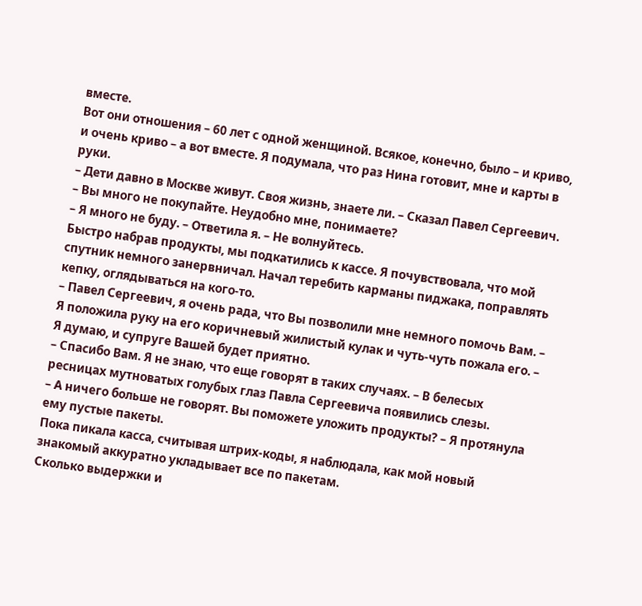вместе.
Вот они отношения – 60 лет с одной женщиной. Всякое, конечно, было – и криво, и очень криво – а вот вместе. Я подумала, что раз Нина готовит, мне и карты в руки.
– Дети давно в Москве живут. Своя жизнь, знаете ли. – Сказал Павел Сергеевич. – Вы много не покупайте. Неудобно мне, понимаете?
– Я много не буду. – Ответила я. – Не волнуйтесь.
Быстро набрав продукты, мы подкатились к кассе. Я почувствовала, что мой спутник немного занервничал. Начал теребить карманы пиджака, поправлять кепку, оглядываться на кого-то.
– Павел Сергеевич, я очень рада, что Вы позволили мне немного помочь Вам. – Я положила руку на его коричневый жилистый кулак и чуть-чуть пожала его. – Я думаю, и супруге Вашей будет приятно.
– Спасибо Вам. Я не знаю, что еще говорят в таких случаях. – В белесых ресницах мутноватых голубых глаз Павла Сергеевича появились слезы.
– А ничего больше не говорят. Вы поможете уложить продукты? – Я протянула ему пустые пакеты.
Пока пикала касса, считывая штрих-коды, я наблюдала, как мой новый знакомый аккуратно укладывает все по пакетам.
Сколько выдержки и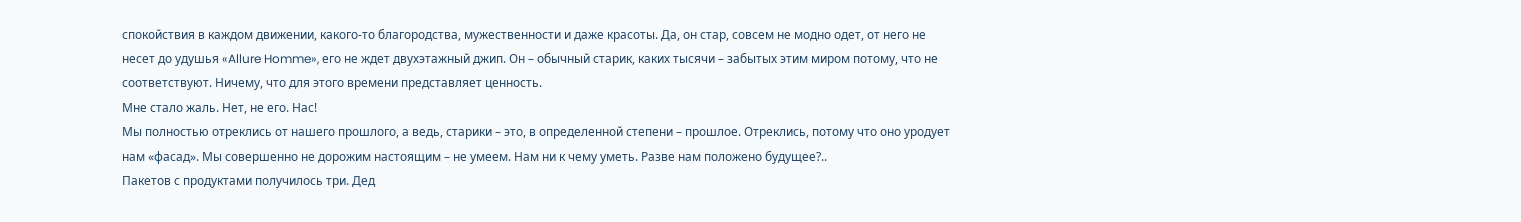спокойствия в каждом движении, какого-то благородства, мужественности и даже красоты. Да, он стар, совсем не модно одет, от него не несет до удушья «Allure Homme», его не ждет двухэтажный джип. Он – обычный старик, каких тысячи – забытых этим миром потому, что не соответствуют. Ничему, что для этого времени представляет ценность.
Мне стало жаль. Нет, не его. Нас!
Мы полностью отреклись от нашего прошлого, а ведь, старики – это, в определенной степени – прошлое. Отреклись, потому что оно уродует нам «фасад». Мы совершенно не дорожим настоящим – не умеем. Нам ни к чему уметь. Разве нам положено будущее?..
Пакетов с продуктами получилось три. Дед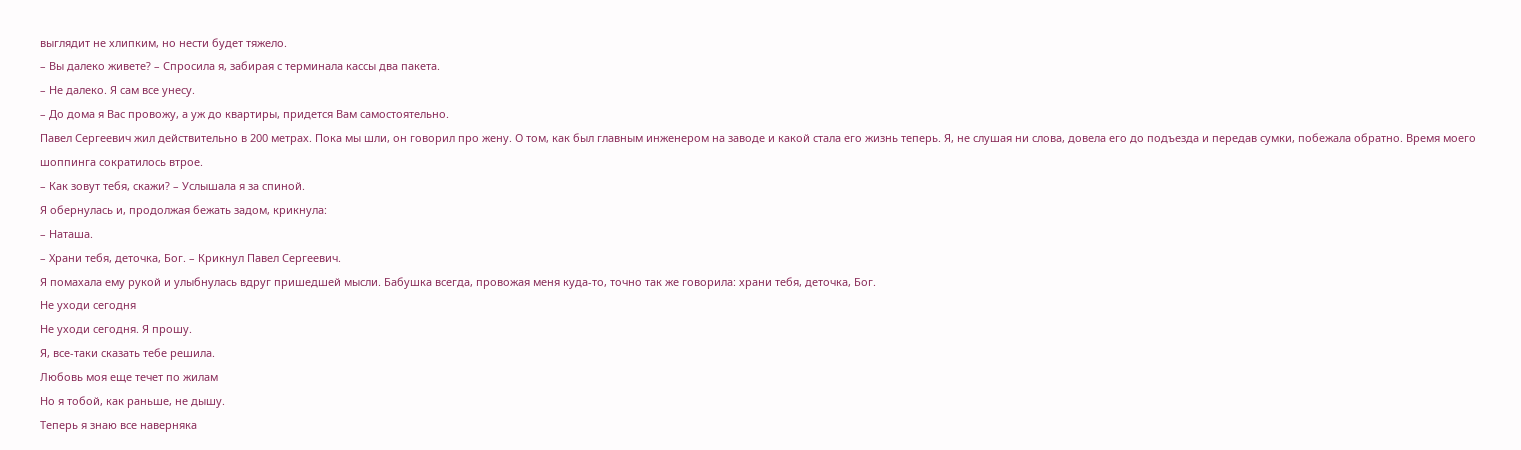выглядит не хлипким, но нести будет тяжело.
– Вы далеко живете? – Спросила я, забирая с терминала кассы два пакета.
– Не далеко. Я сам все унесу.
– До дома я Вас провожу, а уж до квартиры, придется Вам самостоятельно.
Павел Сергеевич жил действительно в 200 метрах. Пока мы шли, он говорил про жену. О том, как был главным инженером на заводе и какой стала его жизнь теперь. Я, не слушая ни слова, довела его до подъезда и передав сумки, побежала обратно. Время моего шоппинга сократилось втрое.
– Как зовут тебя, скажи? – Услышала я за спиной.
Я обернулась и, продолжая бежать задом, крикнула:
– Наташа.
– Храни тебя, деточка, Бог. – Крикнул Павел Сергеевич.
Я помахала ему рукой и улыбнулась вдруг пришедшей мысли. Бабушка всегда, провожая меня куда-то, точно так же говорила: храни тебя, деточка, Бог.
Не уходи сегодня
Не уходи сегодня. Я прошу.
Я, все-таки сказать тебе решила.
Любовь моя еще течет по жилам
Но я тобой, как раньше, не дышу.
Теперь я знаю все наверняка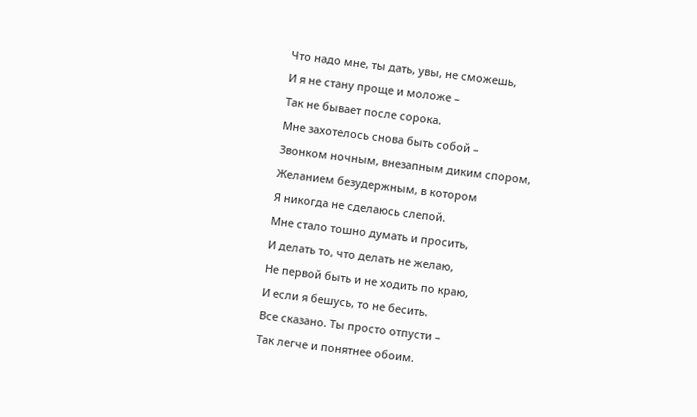Что надо мне, ты дать, увы, не сможешь,
И я не стану проще и моложе –
Так не бывает после сорока.
Мне захотелось снова быть собой –
Звонком ночным, внезапным диким спором,
Желанием безудержным, в котором
Я никогда не сделаюсь слепой.
Мне стало тошно думать и просить,
И делать то, что делать не желаю,
Не первой быть и не ходить по краю,
И если я бешусь, то не бесить.
Все сказано. Ты просто отпусти –
Так легче и понятнее обоим.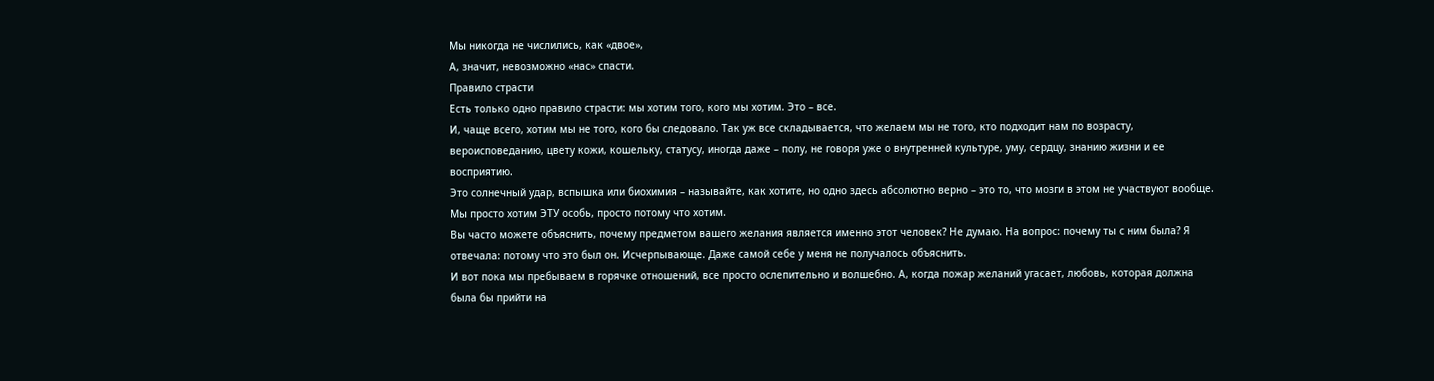Мы никогда не числились, как «двое»,
А, значит, невозможно «нас» спасти.
Правило страсти
Есть только одно правило страсти: мы хотим того, кого мы хотим. Это – все.
И, чаще всего, хотим мы не того, кого бы следовало. Так уж все складывается, что желаем мы не того, кто подходит нам по возрасту, вероисповеданию, цвету кожи, кошельку, статусу, иногда даже – полу, не говоря уже о внутренней культуре, уму, сердцу, знанию жизни и ее восприятию.
Это солнечный удар, вспышка или биохимия – называйте, как хотите, но одно здесь абсолютно верно – это то, что мозги в этом не участвуют вообще. Мы просто хотим ЭТУ особь, просто потому что хотим.
Вы часто можете объяснить, почему предметом вашего желания является именно этот человек? Не думаю. На вопрос: почему ты с ним была? Я отвечала: потому что это был он. Исчерпывающе. Даже самой себе у меня не получалось объяснить.
И вот пока мы пребываем в горячке отношений, все просто ослепительно и волшебно. А, когда пожар желаний угасает, любовь, которая должна была бы прийти на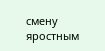смену яростным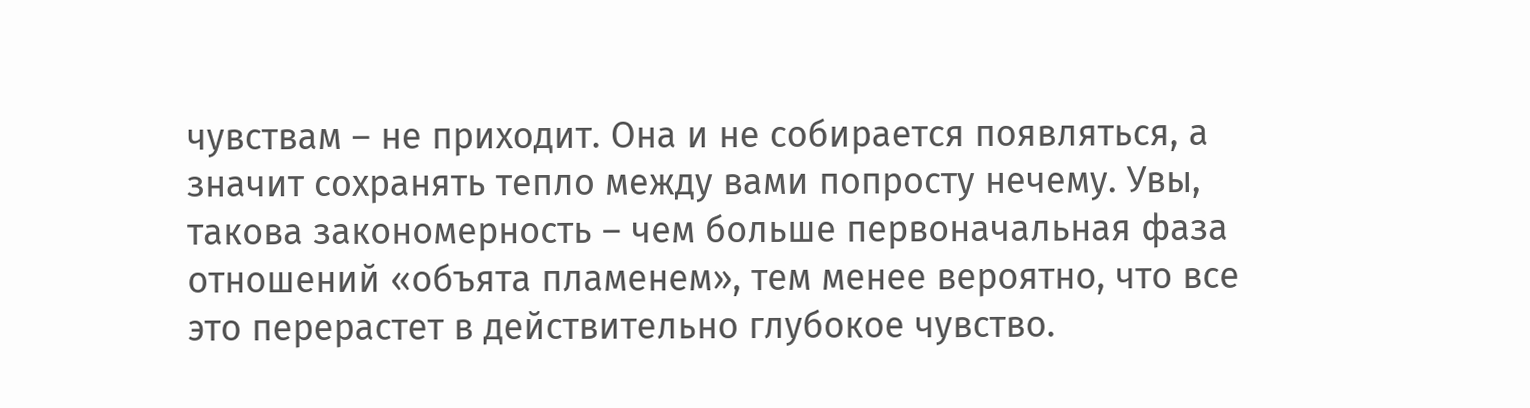чувствам – не приходит. Она и не собирается появляться, а значит сохранять тепло между вами попросту нечему. Увы, такова закономерность – чем больше первоначальная фаза отношений «объята пламенем», тем менее вероятно, что все это перерастет в действительно глубокое чувство.